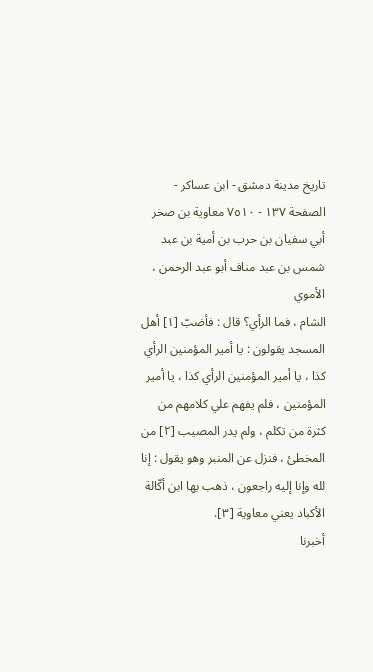تاريخ مدينة دمشق - ابن عساكر - الصفحة ١٣٧ - ٧٥١٠ معاوية بن صخر أبي سفيان بن حرب بن أمية بن عبد شمس بن عبد مناف أبو عبد الرحمن ، الأموي
الشام ، فما الرأي؟ قال : فأضبّ [١] أهل المسجد يقولون : يا أمير المؤمنين الرأي كذا ، يا أمير المؤمنين الرأي كذا ، يا أمير المؤمنين ، فلم يفهم علي كلامهم من كثرة من تكلم ، ولم يدر المصيب [٢] من المخطئ ، فنزل عن المنبر وهو يقول : إنا لله وإنا إليه راجعون ، ذهب بها ابن أكّالة الأكباد يعني معاوية [٣].
أخبرنا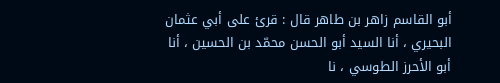أبو القاسم زاهر بن طاهر قال : قرئ على أبي عثمان البحيري ، أنا السيد أبو الحسن محمّد بن الحسين ، أنا أبو الأحرز الطوسي ، نا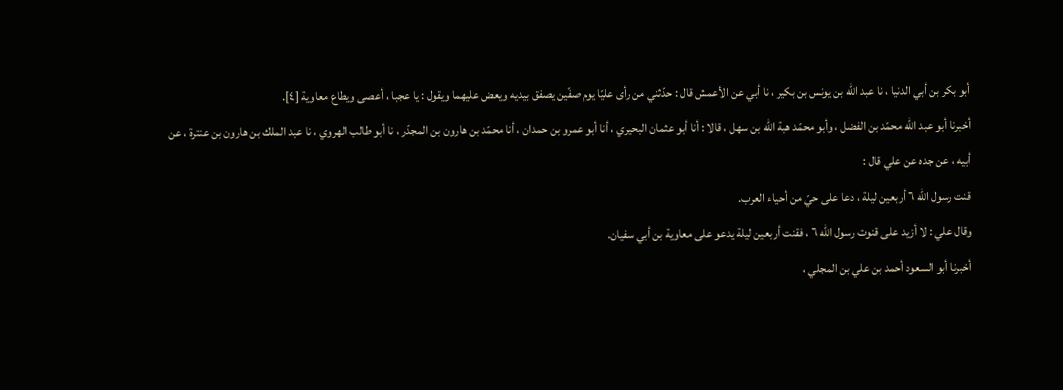أبو بكر بن أبي الدنيا ، نا عبد الله بن يونس بن بكير ، نا أبي عن الأعمش قال : حدّثني من رأى عليّا يوم صفّين يصفق بيديه ويعض عليهما ويقول : يا عجبا ، أعصى ويطاع معاوية [٤].
أخبرنا أبو عبد الله محمّد بن الفضل ، وأبو محمّد هبة الله بن سهل ، قالا : أنا أبو عثمان البحيري ، أنا أبو عمرو بن حمدان ، أنا محمّد بن هارون بن المجدّر ، نا أبو طالب الهروي ، نا عبد الملك بن هارون بن عنترة ، عن أبيه ، عن جده عن علي قال :
قنت رسول الله ٦ أربعين ليلة ، دعا على حيّ من أحياء العرب.
وقال علي : لا أزيد على قنوت رسول الله ٦ ، فقنت أربعين ليلة يدعو على معاوية بن أبي سفيان.
أخبرنا أبو السعود أحمد بن علي بن المجلي ،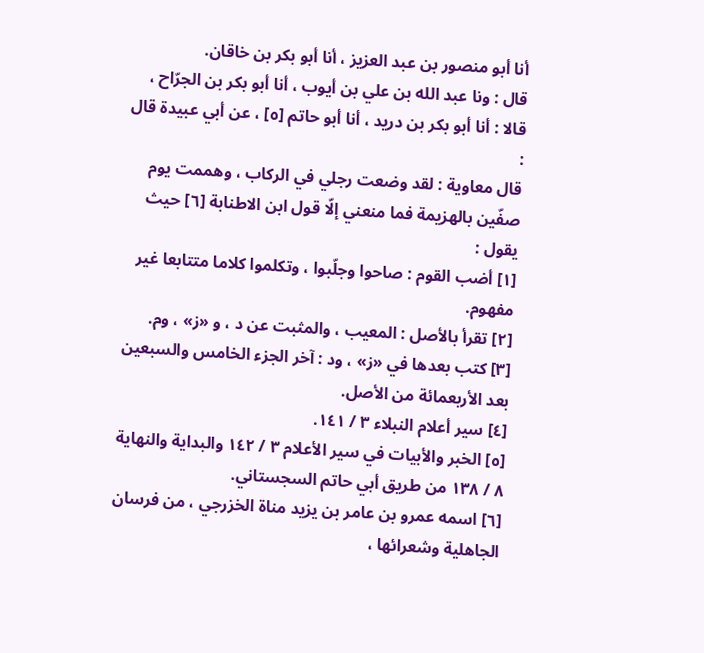أنا أبو منصور بن عبد العزيز ، أنا أبو بكر بن خاقان.
قال : ونا عبد الله بن علي بن أيوب ، أنا أبو بكر بن الجرّاح ، قالا : أنا أبو بكر بن دريد ، أنا أبو حاتم [٥] ، عن أبي عبيدة قال :
قال معاوية : لقد وضعت رجلي في الركاب ، وهممت يوم صفّين بالهزيمة فما منعني إلّا قول ابن الاطنابة [٦] حيث يقول :
[١] أضب القوم : صاحوا وجلّبوا ، وتكلموا كلاما متتابعا غير مفهوم.
[٢] تقرأ بالأصل : المعيب ، والمثبت عن د ، و «ز» ، وم.
[٣] كتب بعدها في «ز» ، ود : آخر الجزء الخامس والسبعين بعد الأربعمائة من الأصل.
[٤] سير أعلام النبلاء ٣ / ١٤١.
[٥] الخبر والأبيات في سير الأعلام ٣ / ١٤٢ والبداية والنهاية ٨ / ١٣٨ من طريق أبي حاتم السجستاني.
[٦] اسمه عمرو بن عامر بن يزيد مناة الخزرجي ، من فرسان الجاهلية وشعرائها ،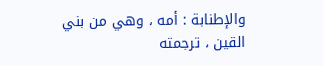والإطنابة : أمه ، وهي من بني القين ، ترجمته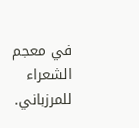في معجم الشعراء للمرزباني.